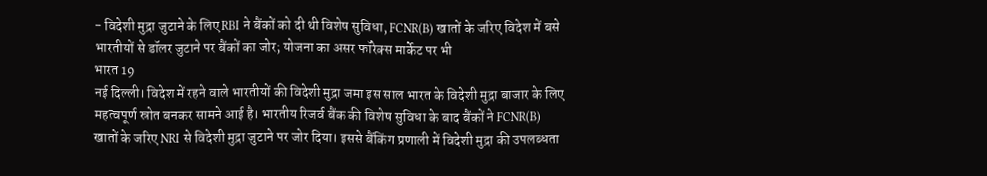- विदेशी मुद्रा जुटाने के लिए RBI ने बैंकों को दी थी विशेष सुविधा, FCNR(B) खातों के जरिए विदेश में बसे भारतीयों से डॉलर जुटाने पर बैंकों का जोर; योजना का असर फॉरेक्स मार्केट पर भी
भारत 19
नई दिल्ली। विदेश में रहने वाले भारतीयों की विदेशी मुद्रा जमा इस साल भारत के विदेशी मुद्रा बाजार के लिए महत्वपूर्ण स्रोत बनकर सामने आई है। भारतीय रिजर्व बैंक की विशेष सुविधा के बाद बैंकों ने FCNR(B) खातों के जरिए NRI से विदेशी मुद्रा जुटाने पर जोर दिया। इससे बैंकिंग प्रणाली में विदेशी मुद्रा की उपलब्धता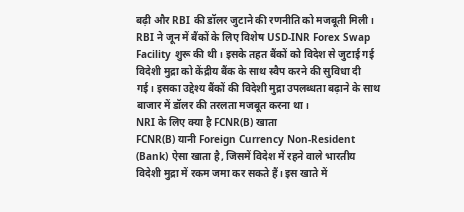बढ़ी और RBI की डॉलर जुटाने की रणनीति को मजबूती मिली।
RBI ने जून में बैंकों के लिए विशेष USD-INR Forex Swap Facility शुरू की थी। इसके तहत बैंकों को विदेश से जुटाई गई विदेशी मुद्रा को केंद्रीय बैंक के साथ स्वैप करने की सुविधा दी गई। इसका उद्देश्य बैंकों की विदेशी मुद्रा उपलब्धता बढ़ाने के साथ बाजार में डॉलर की तरलता मजबूत करना था।
NRI के लिए क्या है FCNR(B) खाता
FCNR(B) यानी Foreign Currency Non-Resident (Bank) ऐसा खाता है, जिसमें विदेश में रहने वाले भारतीय विदेशी मुद्रा में रकम जमा कर सकते हैं। इस खाते में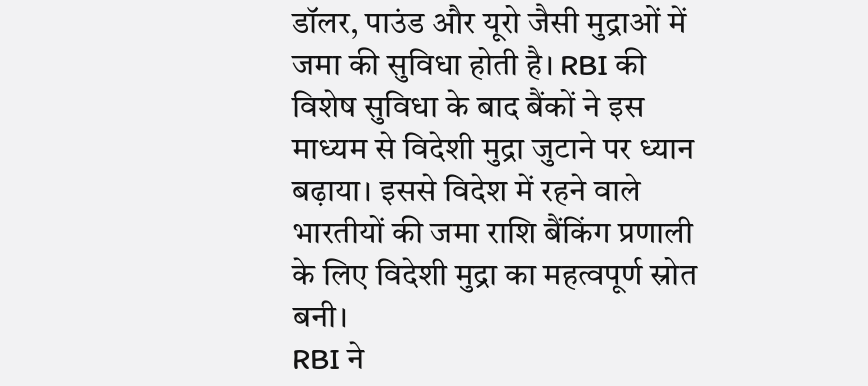डॉलर, पाउंड और यूरो जैसी मुद्राओं में जमा की सुविधा होती है। RBI की विशेष सुविधा के बाद बैंकों ने इस माध्यम से विदेशी मुद्रा जुटाने पर ध्यान बढ़ाया। इससे विदेश में रहने वाले भारतीयों की जमा राशि बैंकिंग प्रणाली के लिए विदेशी मुद्रा का महत्वपूर्ण स्रोत बनी।
RBI ने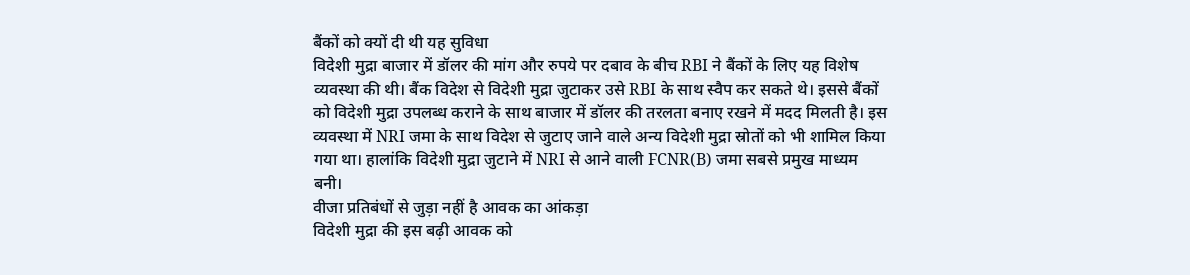बैंकों को क्यों दी थी यह सुविधा
विदेशी मुद्रा बाजार में डॉलर की मांग और रुपये पर दबाव के बीच RBI ने बैंकों के लिए यह विशेष व्यवस्था की थी। बैंक विदेश से विदेशी मुद्रा जुटाकर उसे RBI के साथ स्वैप कर सकते थे। इससे बैंकों को विदेशी मुद्रा उपलब्ध कराने के साथ बाजार में डॉलर की तरलता बनाए रखने में मदद मिलती है। इस व्यवस्था में NRI जमा के साथ विदेश से जुटाए जाने वाले अन्य विदेशी मुद्रा स्रोतों को भी शामिल किया गया था। हालांकि विदेशी मुद्रा जुटाने में NRI से आने वाली FCNR(B) जमा सबसे प्रमुख माध्यम बनी।
वीजा प्रतिबंधों से जुड़ा नहीं है आवक का आंकड़ा
विदेशी मुद्रा की इस बढ़ी आवक को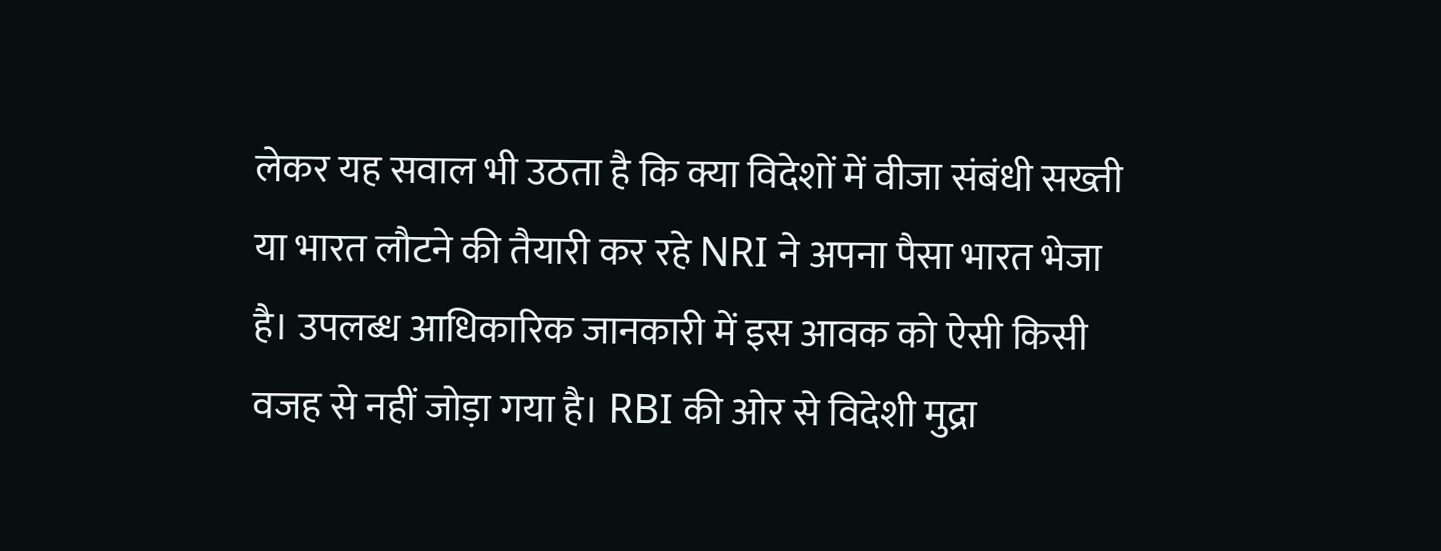लेकर यह सवाल भी उठता है कि क्या विदेशों में वीजा संबंधी सख्ती या भारत लौटने की तैयारी कर रहे NRI ने अपना पैसा भारत भेजा है। उपलब्ध आधिकारिक जानकारी में इस आवक को ऐसी किसी वजह से नहीं जोड़ा गया है। RBI की ओर से विदेशी मुद्रा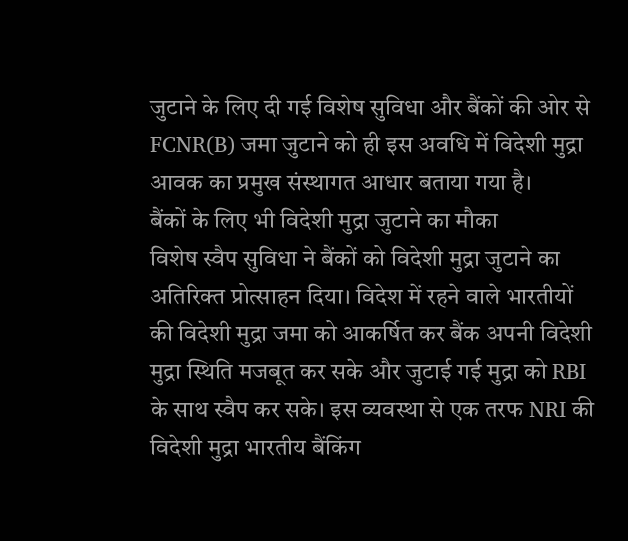जुटाने के लिए दी गई विशेष सुविधा और बैंकों की ओर से FCNR(B) जमा जुटाने को ही इस अवधि में विदेशी मुद्रा आवक का प्रमुख संस्थागत आधार बताया गया है।
बैंकों के लिए भी विदेशी मुद्रा जुटाने का मौका
विशेष स्वैप सुविधा ने बैंकों को विदेशी मुद्रा जुटाने का अतिरिक्त प्रोत्साहन दिया। विदेश में रहने वाले भारतीयों की विदेशी मुद्रा जमा को आकर्षित कर बैंक अपनी विदेशी मुद्रा स्थिति मजबूत कर सके और जुटाई गई मुद्रा को RBI के साथ स्वैप कर सके। इस व्यवस्था से एक तरफ NRI की विदेशी मुद्रा भारतीय बैंकिंग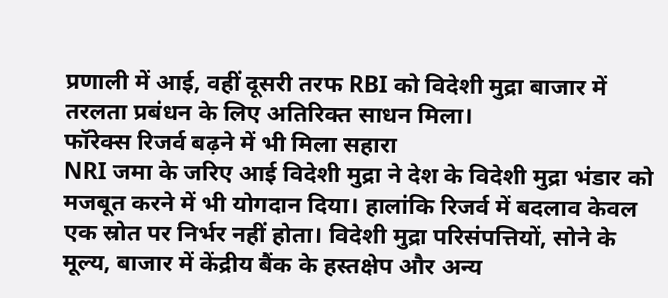प्रणाली में आई, वहीं दूसरी तरफ RBI को विदेशी मुद्रा बाजार में तरलता प्रबंधन के लिए अतिरिक्त साधन मिला।
फॉरेक्स रिजर्व बढ़ने में भी मिला सहारा
NRI जमा के जरिए आई विदेशी मुद्रा ने देश के विदेशी मुद्रा भंडार को मजबूत करने में भी योगदान दिया। हालांकि रिजर्व में बदलाव केवल एक स्रोत पर निर्भर नहीं होता। विदेशी मुद्रा परिसंपत्तियों, सोने के मूल्य, बाजार में केंद्रीय बैंक के हस्तक्षेप और अन्य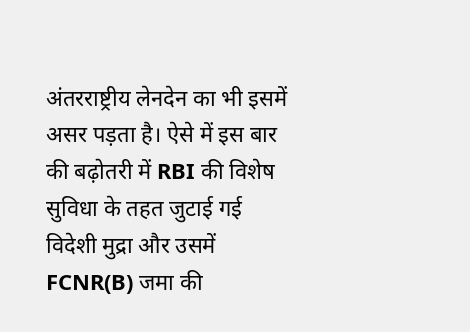अंतरराष्ट्रीय लेनदेन का भी इसमें असर पड़ता है। ऐसे में इस बार की बढ़ोतरी में RBI की विशेष सुविधा के तहत जुटाई गई विदेशी मुद्रा और उसमें FCNR(B) जमा की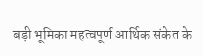बड़ी भूमिका महत्वपूर्ण आर्थिक संकेत के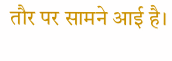तौर पर सामने आई है।